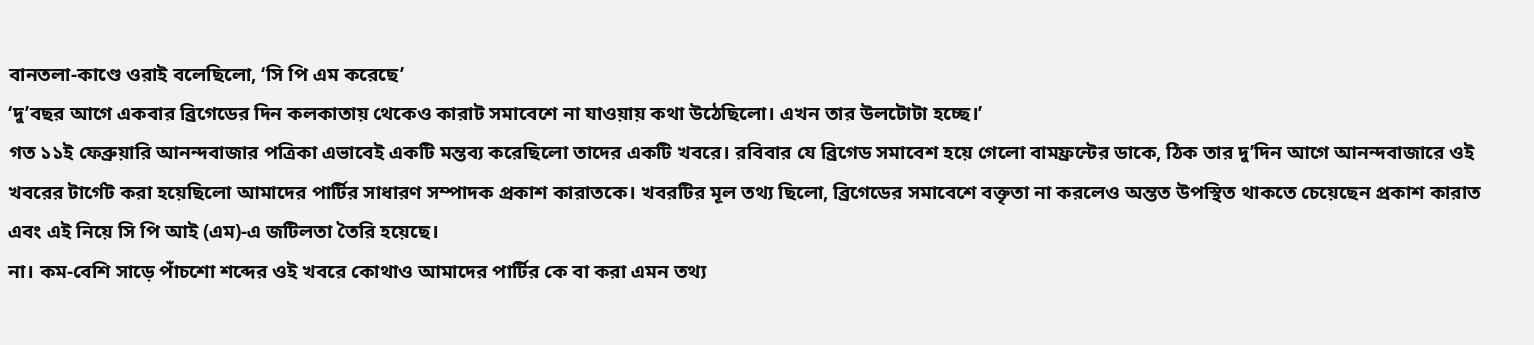বানতলা-কাণ্ডে ওরাই বলেছিলো, ‘সি পি এম করেছে’
‘দু’বছর আগে একবার ব্রিগেডের দিন কলকাতায় থেকেও কারাট সমাবেশে না যাওয়ায় কথা উঠেছিলো। এখন তার উলটোটা হচ্ছে।’
গত ১১ই ফেব্রুয়ারি আনন্দবাজার পত্রিকা এভাবেই একটি মন্তব্য করেছিলো তাদের একটি খবরে। রবিবার যে ব্রিগেড সমাবেশ হয়ে গেলো বামফ্রন্টের ডাকে, ঠিক তার দু’দিন আগে আনন্দবাজারে ওই খবরের টার্গেট করা হয়েছিলো আমাদের পার্টির সাধারণ সম্পাদক প্রকাশ কারাতকে। খবরটির মূল তথ্য ছিলো, ব্রিগেডের সমাবেশে বক্তৃতা না করলেও অন্তত উপস্থিত থাকতে চেয়েছেন প্রকাশ কারাত এবং এই নিয়ে সি পি আই (এম)-এ জটিলতা তৈরি হয়েছে।
না। কম-বেশি সাড়ে পাঁচশো শব্দের ওই খবরে কোথাও আমাদের পার্টির কে বা করা এমন তথ্য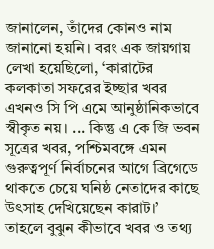জানালেন, তাঁদের কোনও নাম জানানো হয়নি। বরং এক জায়গায় লেখা হয়েছিলো, ‘কারাটের কলকাতা সফরের ইচ্ছার খবর এখনও সি পি এমে আনুষ্ঠানিকভাবে স্বীকৃত নয়। ... কিন্তু এ কে জি ভবন সূত্রের খবর, পশ্চিমবঙ্গে এমন গুরুত্বপূর্ণ নির্বাচনের আগে ব্রিগেডে থাকতে চেয়ে ঘনিষ্ঠ নেতাদের কাছে উৎসাহ দেখিয়েছেন কারাট।’
তাহলে বুঝুন কীভাবে খবর ও তথ্য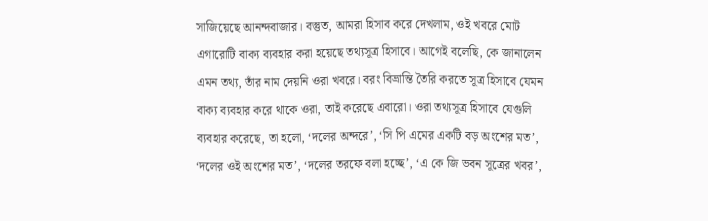সাজিয়েছে আনন্দবাজার। বস্তুত, আমরা হিসাব করে দেখলাম, ওই খবরে মোট এগারোটি বাক্য ব্যবহার করা হয়েছে তথ্যসূত্র হিসাবে। আগেই বলেছি, কে জানালেন এমন তথ্য, তাঁর নাম দেয়নি ওরা খবরে। বরং বিভ্রান্তি তৈরি করতে সূত্র হিসাবে যেমন বাক্য ব্যবহার করে থাকে ওরা, তাই করেছে এবারো। ওরা তথ্যসূত্র হিসাবে যেগুলি ব্যবহার করেছে, তা হলো, ‘দলের অন্দরে’, ‘সি পি এমের একটি বড় অংশের মত’, ‘দলের ওই অংশের মত’, ‘দলের তরফে বলা হচ্ছে’, ‘এ কে জি ভবন সূত্রের খবর’,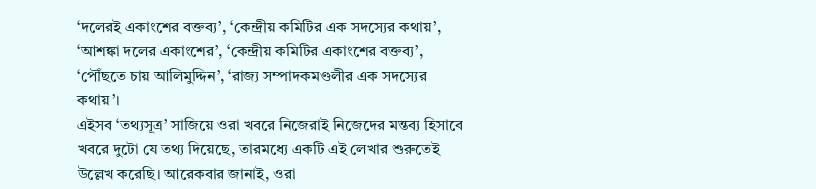‘দলেরই একাংশের বক্তব্য’, ‘কেন্দ্রীয় কমিটির এক সদস্যের কথায়’, ‘আশঙ্কা দলের একাংশের’, ‘কেন্দ্রীয় কমিটির একাংশের বক্তব্য’, ‘পৌঁছতে চায় আলিমুদ্দিন’, ‘রাজ্য সম্পাদকমণ্ডলীর এক সদস্যের কথায়’।
এইসব ‘তথ্যসূত্র’ সাজিয়ে ওরা খবরে নিজেরাই নিজেদের মন্তব্য হিসাবে খবরে দুটো যে তথ্য দিয়েছে, তারমধ্যে একটি এই লেখার শুরুতেই উল্লেখ করেছি। আরেকবার জানাই, ওরা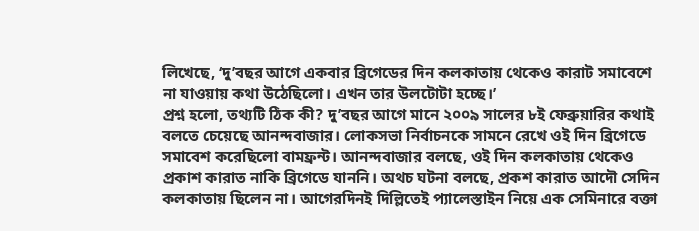লিখেছে, ‘দু’বছর আগে একবার ব্রিগেডের দিন কলকাতায় থেকেও কারাট সমাবেশে না যাওয়ায় কথা উঠেছিলো। এখন তার উলটোটা হচ্ছে।’
প্রশ্ন হলো, তথ্যটি ঠিক কী? দু’বছর আগে মানে ২০০৯ সালের ৮ই ফেব্রুয়ারির কথাই বলতে চেয়েছে আনন্দবাজার। লোকসভা নির্বাচনকে সামনে রেখে ওই দিন ব্রিগেডে সমাবেশ করেছিলো বামফ্রন্ট। আনন্দবাজার বলছে, ওই দিন কলকাতায় থেকেও প্রকাশ কারাত নাকি ব্রিগেডে যাননি। অথচ ঘটনা বলছে, প্রকশ কারাত আদৌ সেদিন কলকাতায় ছিলেন না। আগেরদিনই দিল্লিতেই প্যালেস্তাইন নিয়ে এক সেমিনারে বক্তা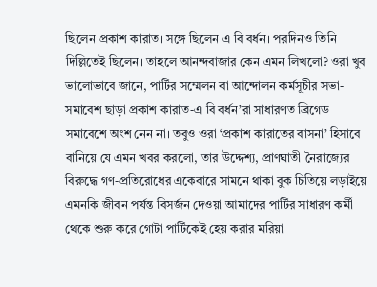ছিলেন প্রকাশ কারাত। সঙ্গে ছিলেন এ বি বর্ধন। পরদিনও তিনি দিল্লিতেই ছিলেন। তাহলে আনন্দবাজার কেন এমন লিখলো? ওরা খুব ভালোভাবে জানে, পার্টির সম্মেলন বা আন্দোলন কর্মসূচীর সভা-সমাবেশ ছাড়া প্রকাশ কারাত-এ বি বর্ধন’রা সাধারণত ব্রিগেড সমাবেশে অংশ নেন না। তবুও ওরা ‘প্রকাশ কারাতের বাসনা’ হিসাবে বানিয়ে যে এমন খবর করলো, তার উদ্দেশ্য, প্রাণঘাতী নৈরাজ্যের বিরুদ্ধে গণ-প্রতিরোধের একেবারে সামনে থাকা বুক চিতিয়ে লড়াইয়ে এমনকি জীবন পর্যন্ত বিসর্জন দেওয়া আমাদের পার্টির সাধারণ কর্মী থেকে শুরু করে গোটা পার্টিকেই হেয় করার মরিয়া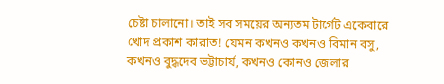চেষ্টা চালানো। তাই সব সময়ের অন্যতম টার্গেট একেবারে খোদ প্রকাশ কারাত! যেমন কখনও কখনও বিমান বসু, কখনও বুদ্ধদেব ভট্টাচার্য, কখনও কোনও জেলার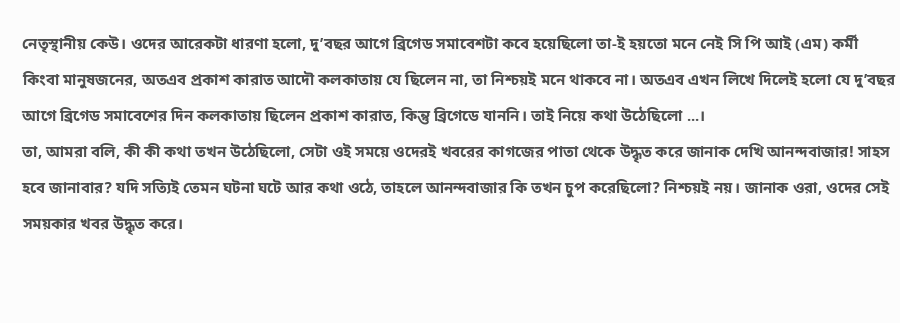নেতৃস্থানীয় কেউ। ওদের আরেকটা ধারণা হলো, দু’বছর আগে ব্রিগেড সমাবেশটা কবে হয়েছিলো তা-ই হয়তো মনে নেই সি পি আই (এম) কর্মী কিংবা মানুষজনের, অতএব প্রকাশ কারাত আদৌ কলকাতায় যে ছিলেন না, তা নিশ্চয়ই মনে থাকবে না। অতএব এখন লিখে দিলেই হলো যে দু’বছর আগে ব্রিগেড সমাবেশের দিন কলকাতায় ছিলেন প্রকাশ কারাত, কিন্তু ব্রিগেডে যাননি। তাই নিয়ে কথা উঠেছিলো ...।
তা, আমরা বলি, কী কী কথা তখন উঠেছিলো, সেটা ওই সময়ে ওদেরই খবরের কাগজের পাতা থেকে উদ্ধৃত করে জানাক দেখি আনন্দবাজার! সাহস হবে জানাবার? যদি সত্যিই তেমন ঘটনা ঘটে আর কথা ওঠে, তাহলে আনন্দবাজার কি তখন চুপ করেছিলো? নিশ্চয়ই নয়। জানাক ওরা, ওদের সেই সময়কার খবর উদ্ধৃত করে।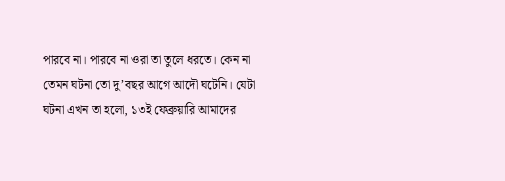পারবে না। পারবে না ওরা তা তুলে ধরতে। কেন না তেমন ঘটনা তো দু’বছর আগে আদৌ ঘটেনি। যেটা ঘটনা এখন তা হলো, ১৩ই ফেব্রুয়ারি আমাদের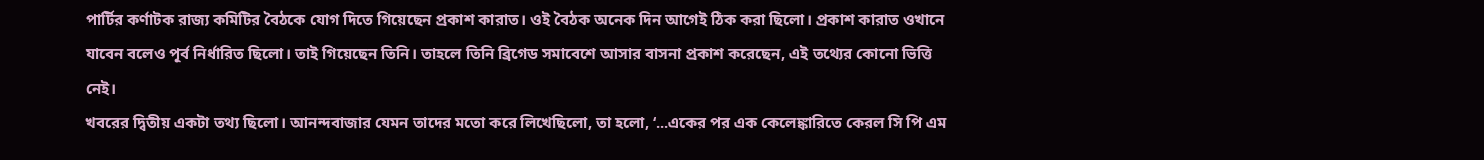পার্টির কর্ণাটক রাজ্য কমিটির বৈঠকে যোগ দিতে গিয়েছেন প্রকাশ কারাত। ওই বৈঠক অনেক দিন আগেই ঠিক করা ছিলো। প্রকাশ কারাত ওখানে যাবেন বলেও পূর্ব নির্ধারিত ছিলো। তাই গিয়েছেন তিনি। তাহলে তিনি ব্রিগেড সমাবেশে আসার বাসনা প্রকাশ করেছেন, এই তথ্যের কোনো ভিত্তি নেই।
খবরের দ্বিতীয় একটা তথ্য ছিলো। আনন্দবাজার যেমন তাদের মতো করে লিখেছিলো, তা হলো, ‘...একের পর এক কেলেঙ্কারিতে কেরল সি পি এম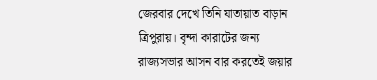জেরবার দেখে তিনি যাতায়াত বাড়ান ত্রিপুরায়। বৃন্দা কারাটের জন্য রাজ্যসভার আসন বার করতেই জয়ার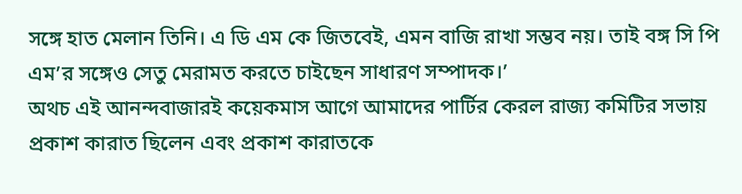সঙ্গে হাত মেলান তিনি। এ ডি এম কে জিতবেই, এমন বাজি রাখা সম্ভব নয়। তাই বঙ্গ সি পি এম’র সঙ্গেও সেতু মেরামত করতে চাইছেন সাধারণ সম্পাদক।’
অথচ এই আনন্দবাজারই কয়েকমাস আগে আমাদের পার্টির কেরল রাজ্য কমিটির সভায় প্রকাশ কারাত ছিলেন এবং প্রকাশ কারাতকে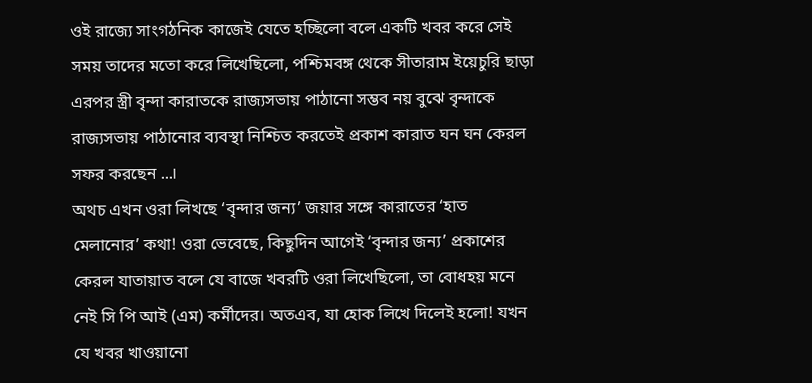ওই রাজ্যে সাংগঠনিক কাজেই যেতে হচ্ছিলো বলে একটি খবর করে সেই সময় তাদের মতো করে লিখেছিলো, পশ্চিমবঙ্গ থেকে সীতারাম ইয়েচুরি ছাড়া এরপর স্ত্রী বৃন্দা কারাতকে রাজ্যসভায় পাঠানো সম্ভব নয় বুঝে বৃন্দাকে রাজ্যসভায় পাঠানোর ব্যবস্থা নিশ্চিত করতেই প্রকাশ কারাত ঘন ঘন কেরল সফর করছেন ...।
অথচ এখন ওরা লিখছে ‘বৃন্দার জন্য’ জয়ার সঙ্গে কারাতের ‘হাত মেলানোর’ কথা! ওরা ভেবেছে, কিছুদিন আগেই ‘বৃন্দার জন্য’ প্রকাশের কেরল যাতায়াত বলে যে বাজে খবরটি ওরা লিখেছিলো, তা বোধহয় মনে নেই সি পি আই (এম) কর্মীদের। অতএব, যা হোক লিখে দিলেই হলো! যখন যে খবর খাওয়ানো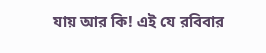যায় আর কি! এই যে রবিবার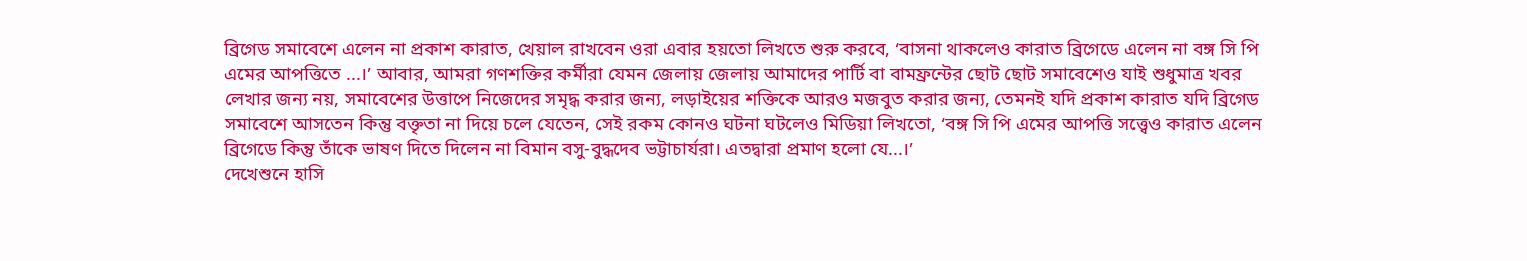ব্রিগেড সমাবেশে এলেন না প্রকাশ কারাত, খেয়াল রাখবেন ওরা এবার হয়তো লিখতে শুরু করবে, ‘বাসনা থাকলেও কারাত ব্রিগেডে এলেন না বঙ্গ সি পি এমের আপত্তিতে ...।’ আবার, আমরা গণশক্তির কর্মীরা যেমন জেলায় জেলায় আমাদের পার্টি বা বামফ্রন্টের ছোট ছোট সমাবেশেও যাই শুধুমাত্র খবর লেখার জন্য নয়, সমাবেশের উত্তাপে নিজেদের সমৃদ্ধ করার জন্য, লড়াইয়ের শক্তিকে আরও মজবুত করার জন্য, তেমনই যদি প্রকাশ কারাত যদি ব্রিগেড সমাবেশে আসতেন কিন্তু বক্তৃতা না দিয়ে চলে যেতেন, সেই রকম কোনও ঘটনা ঘটলেও মিডিয়া লিখতো, ‘বঙ্গ সি পি এমের আপত্তি সত্ত্বেও কারাত এলেন ব্রিগেডে কিন্তু তাঁকে ভাষণ দিতে দিলেন না বিমান বসু-বুদ্ধদেব ভট্টাচার্যরা। এতদ্বারা প্রমাণ হলো যে...।’
দেখেশুনে হাসি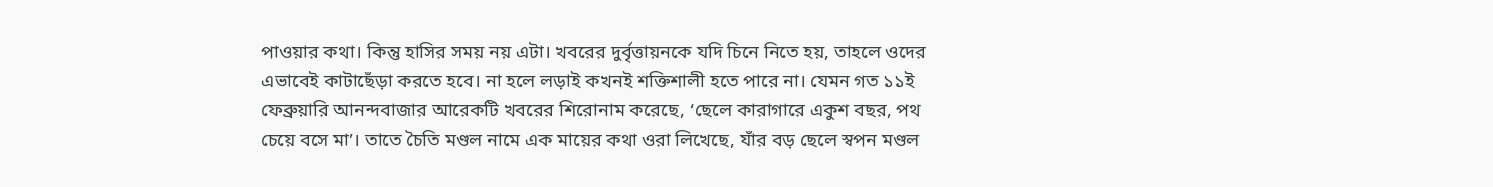পাওয়ার কথা। কিন্তু হাসির সময় নয় এটা। খবরের দুর্বৃত্তায়নকে যদি চিনে নিতে হয়, তাহলে ওদের এভাবেই কাটাছেঁড়া করতে হবে। না হলে লড়াই কখনই শক্তিশালী হতে পারে না। যেমন গত ১১ই ফেব্রুয়ারি আনন্দবাজার আরেকটি খবরের শিরোনাম করেছে, ‘ছেলে কারাগারে একুশ বছর, পথ চেয়ে বসে মা’। তাতে চৈতি মণ্ডল নামে এক মায়ের কথা ওরা লিখেছে, যাঁর বড় ছেলে স্বপন মণ্ডল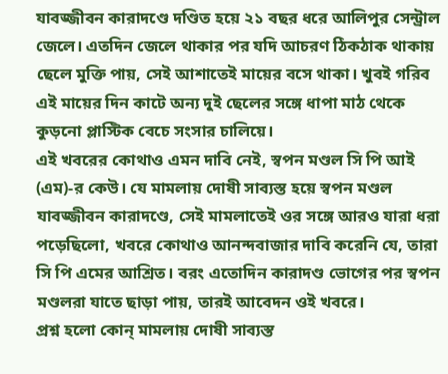যাবজ্জীবন কারাদণ্ডে দণ্ডিত হয়ে ২১ বছর ধরে আলিপুর সেন্ট্রাল জেলে। এতদিন জেলে থাকার পর যদি আচরণ ঠিকঠাক থাকায় ছেলে মুক্তি পায়, সেই আশাতেই মায়ের বসে থাকা। খুবই গরিব এই মায়ের দিন কাটে অন্য দুই ছেলের সঙ্গে ধাপা মাঠ থেকে কুড়নো প্লাস্টিক বেচে সংসার চালিয়ে।
এই খবরের কোথাও এমন দাবি নেই, স্বপন মণ্ডল সি পি আই (এম)-র কেউ। যে মামলায় দোষী সাব্যস্ত হয়ে স্বপন মণ্ডল যাবজ্জীবন কারাদণ্ডে, সেই মামলাতেই ওর সঙ্গে আরও যারা ধরা পড়েছিলো, খবরে কোথাও আনন্দবাজার দাবি করেনি যে, তারা সি পি এমের আশ্রিত। বরং এতোদিন কারাদণ্ড ভোগের পর স্বপন মণ্ডলরা যাতে ছাড়া পায়, তারই আবেদন ওই খবরে।
প্রশ্ন হলো কোন্ মামলায় দোষী সাব্যস্ত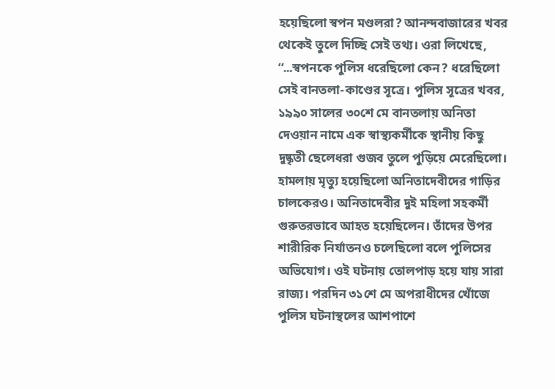হয়েছিলো স্বপন মণ্ডলরা? আনন্দবাজারের খবর থেকেই তুলে দিচ্ছি সেই তথ্য। ওরা লিখেছে, ‘‘...স্বপনকে পুলিস ধরেছিলো কেন? ধরেছিলো সেই বানতলা-কাণ্ডের সূত্রে। পুলিস সূত্রের খবর, ১৯৯০ সালের ৩০শে মে বানতলায় অনিতা দেওয়ান নামে এক স্বাস্থ্যকর্মীকে স্থানীয় কিছু দুষ্কৃতী ছেলেধরা গুজব তুলে পুড়িয়ে মেরেছিলো। হামলায় মৃত্যু হয়েছিলো অনিতাদেবীদের গাড়ির চালকেরও। অনিতাদেবীর দুই মহিলা সহকর্মী গুরুতরভাবে আহত হয়েছিলেন। তাঁদের উপর শারীরিক নির্যাতনও চলেছিলো বলে পুলিসের অভিযোগ। ওই ঘটনায় তোলপাড় হয়ে যায় সারা রাজ্য। পরদিন ৩১শে মে অপরাধীদের খোঁজে পুলিস ঘটনাস্থলের আশপাশে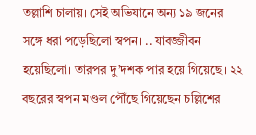তল্লাশি চালায়। সেই অভিযানে অন্য ১৯ জনের সঙ্গে ধরা পড়েছিলো স্বপন। .. যাবজ্জীবন হয়েছিলো। তারপর দু’দশক পার হয়ে গিয়েছে। ২২ বছরের স্বপন মণ্ডল পৌঁছে গিয়েছেন চল্লিশের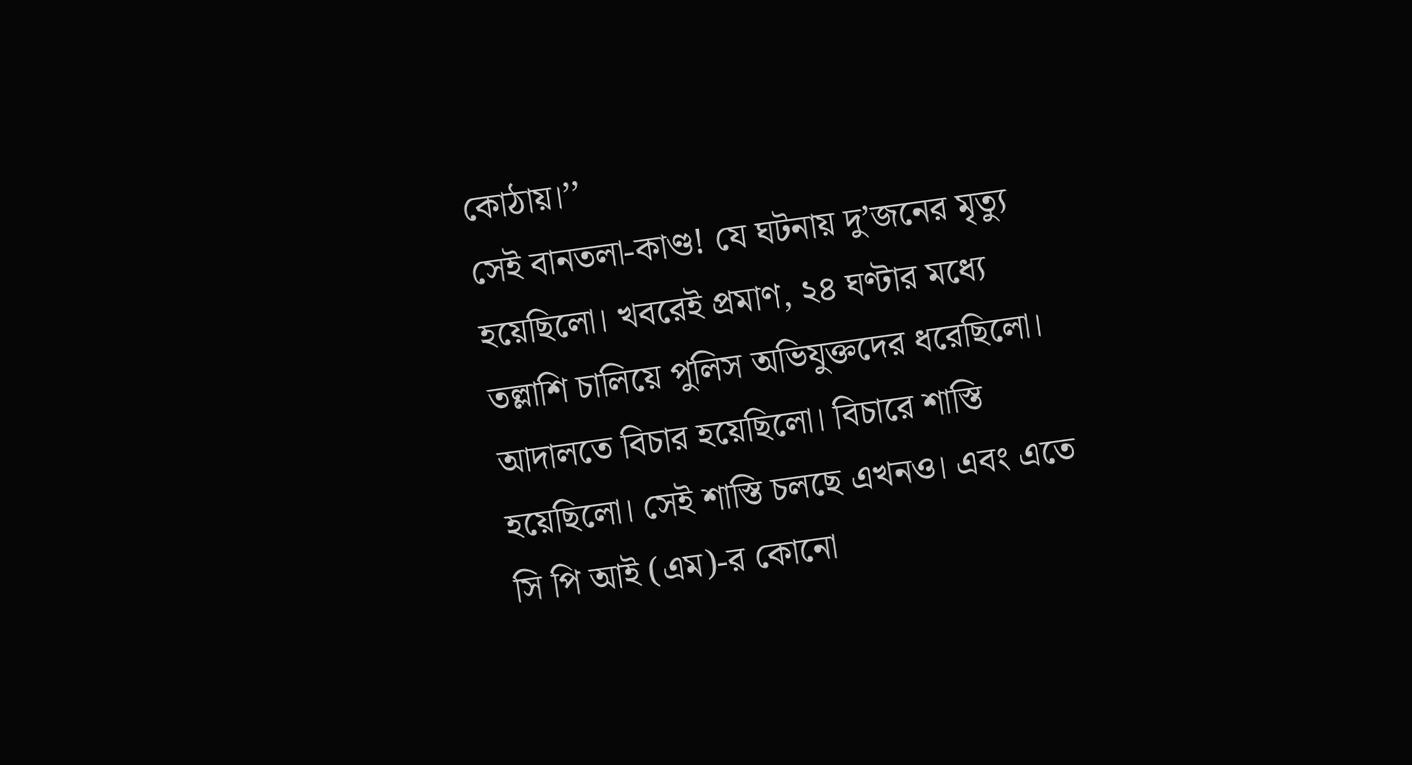কোঠায়।’’
সেই বানতলা-কাণ্ড! যে ঘটনায় দু’জনের মৃত্যু হয়েছিলো। খবরেই প্রমাণ, ২৪ ঘণ্টার মধ্যে তল্লাশি চালিয়ে পুলিস অভিযুক্তদের ধরেছিলো। আদালতে বিচার হয়েছিলো। বিচারে শাস্তি হয়েছিলো। সেই শাস্তি চলছে এখনও। এবং এতে সি পি আই (এম)-র কোনো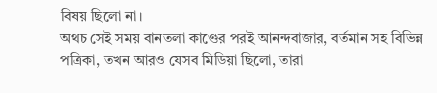বিষয় ছিলো না।
অথচ সেই সময় বানতলা কাণ্ডের পরই আনন্দবাজার, বর্তমান সহ বিভিন্ন পত্রিকা, তখন আরও যেসব মিডিয়া ছিলো, তারা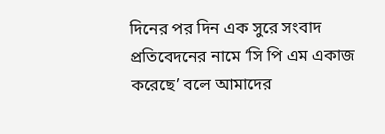দিনের পর দিন এক সুরে সংবাদ প্রতিবেদনের নামে ‘সি পি এম একাজ করেছে’ বলে আমাদের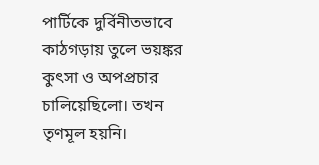পার্টিকে দুর্বিনীতভাবে কাঠগড়ায় তুলে ভয়ঙ্কর কুৎসা ও অপপ্রচার চালিয়েছিলো। তখন তৃণমূল হয়নি।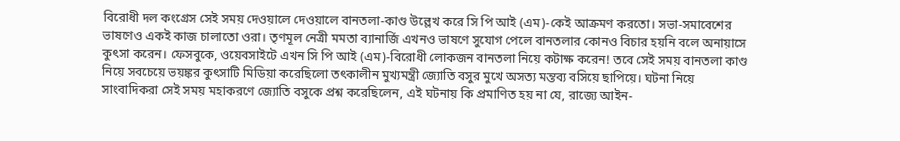বিরোধী দল কংগ্রেস সেই সময় দেওয়ালে দেওয়ালে বানতলা-কাণ্ড উল্লেখ করে সি পি আই (এম)-কেই আক্রমণ করতো। সভা-সমাবেশের ভাষণেও একই কাজ চালাতো ওরা। তৃণমূল নেত্রী মমতা ব্যানার্জি এখনও ভাষণে সুযোগ পেলে বানতলার কোনও বিচার হয়নি বলে অনায়াসে কুৎসা করেন। ফেসবুকে, ওয়েবসাইটে এখন সি পি আই (এম)-বিরোধী লোকজন বানতলা নিয়ে কটাক্ষ করেন! তবে সেই সময় বানতলা কাণ্ড নিয়ে সবচেয়ে ভয়ঙ্কর কুৎসাটি মিডিয়া করেছিলো তৎকালীন মুখ্যমন্ত্রী জ্যোতি বসুর মুখে অসত্য মন্তব্য বসিয়ে ছাপিয়ে। ঘটনা নিয়ে সাংবাদিকরা সেই সময় মহাকরণে জ্যোতি বসুকে প্রশ্ন করেছিলেন, এই ঘটনায় কি প্রমাণিত হয় না যে, রাজ্যে আইন-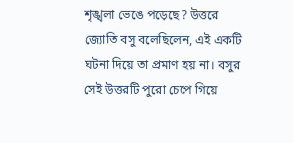শৃঙ্খলা ভেঙে পড়েছে? উত্তরে জ্যোতি বসু বলেছিলেন, এই একটি ঘটনা দিয়ে তা প্রমাণ হয় না। বসুর সেই উত্তরটি পুরো চেপে গিয়ে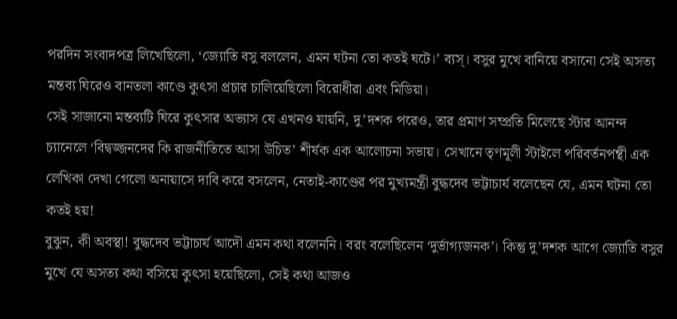পরদিন সংবাদপত্র লিখেছিলো, ‘জ্যোতি বসু বললেন, এমন ঘটনা তো কতই ঘটে।’ ব্যস্। বসুর মুখে বানিয়ে বসানো সেই অসত্য মন্তব্য ঘিরেও বানতলা কাণ্ডে কুৎসা প্রচার চালিয়েছিলো বিরোধীরা এবং মিডিয়া।
সেই সাজানো মন্তব্যটি ঘিরে কুৎসার অভ্যাস যে এখনও যায়নি, দু’দশক পরেও, তার প্রমাণ সম্প্রতি মিলেছে স্টার আনন্দ চ্যানেলে ‘বিদ্বজ্জনদের কি রাজনীতিতে আসা উচিত’ শীর্ষক এক আলোচনা সভায়। সেখানে তৃণমূলী স্টাইলে পরিবর্তনপন্থী এক লেখিকা দেখা গেলো অনায়াসে দাবি করে বসলেন, নেতাই-কাণ্ডের পর মুখ্যমন্ত্রী বুদ্ধদেব ভট্টাচার্য বলেছেন যে, এমন ঘটনা তো কতই হয়!
বুঝুন, কী অবস্থা! বুদ্ধদেব ভট্টাচার্য আদৌ এমন কথা বলেননি। বরং বলেছিলেন ‘দুর্ভাগ্যজনক’। কিন্তু দু’দশক আগে জ্যোতি বসুর মুখে যে অসত্য কথা বসিয়ে কুৎসা হয়েছিলো, সেই কথা আজও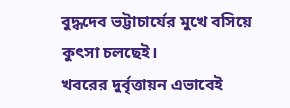বুদ্ধদেব ভট্টাচার্যের মুখে বসিয়ে কুৎসা চলছেই।
খবরের দুর্বৃত্তায়ন এভাবেই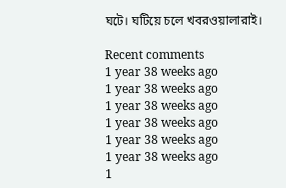ঘটে। ঘটিয়ে চলে খবরওয়ালারাই।

Recent comments
1 year 38 weeks ago
1 year 38 weeks ago
1 year 38 weeks ago
1 year 38 weeks ago
1 year 38 weeks ago
1 year 38 weeks ago
1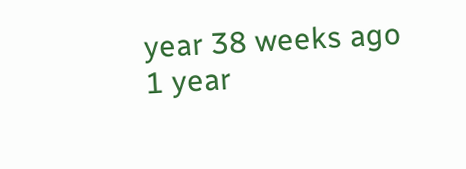year 38 weeks ago
1 year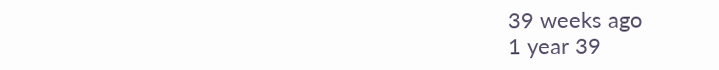39 weeks ago
1 year 39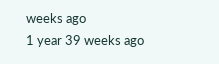weeks ago
1 year 39 weeks ago